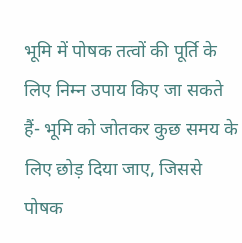भूमि में पोषक तत्वों की पूर्ति के लिए निम्न उपाय किए जा सकते हैं- भूमि को जोतकर कुछ समय के लिए छोड़ दिया जाए, जिससे पोषक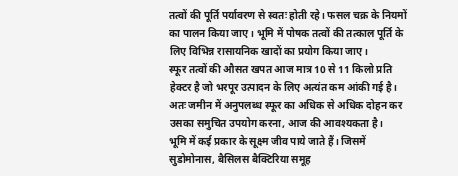तत्वों की पूर्ति पर्यावरण से स्वतः होती रहे। फसल चक्र के नियमों का पालन किया जाए। भूमि में पोषक तत्वों की तत्काल पूर्ति के लिए विभिन्न रासायनिक खादों का प्रयोग किया जाए।
स्फूर तत्वों की औसत खपत आज मात्र 10 से 11 किलो प्रति हेक्टर है जो भरपूर उत्पादन के लिए अत्यंत कम आंकी गई है। अतः जमीन में अनुपलब्ध स्फूर का अधिक से अधिक दोहन कर उसका समुचित उपयोग करना, आज की आवश्यकता है।
भूमि में कई प्रकार के सूक्ष्म जीव पाये जाते हैं। जिसमें सुडोमोनास, बैसिलस बैक्टिरिया समूह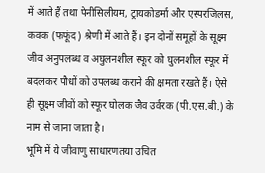में आते हैं तथा पेनीसिलीयम, ट्रायकोडर्मा और एस्परजिलस, कवक (फफूंद) श्रेणी में आते हैं। इन दोनों समूहों के सूक्ष्म जीव अनुपलब्ध व अघुलनशील स्फूर को घुलनशील स्फूर में बदलकर पौधों को उपलब्ध कराने की क्षमता रखते हैं। ऐसे ही सूक्ष्म जीवों को स्फूर घोलक जैव उर्वरक (पी.एस.बी.) के नाम से जाना जाता है।
भूमि में ये जीवाणु साधारणतया उचित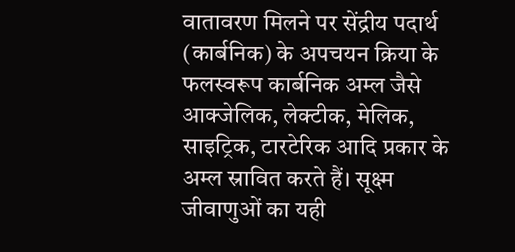वातावरण मिलने पर सेंद्रीय पदार्थ (कार्बनिक) के अपचयन क्रिया के फलस्वरूप कार्बनिक अम्ल जैसे आक्जेलिक, लेक्टीक, मेलिक, साइट्रिक, टारटेरिक आदि प्रकार के अम्ल स्रावित करते हैं। सूक्ष्म जीवाणुओं का यही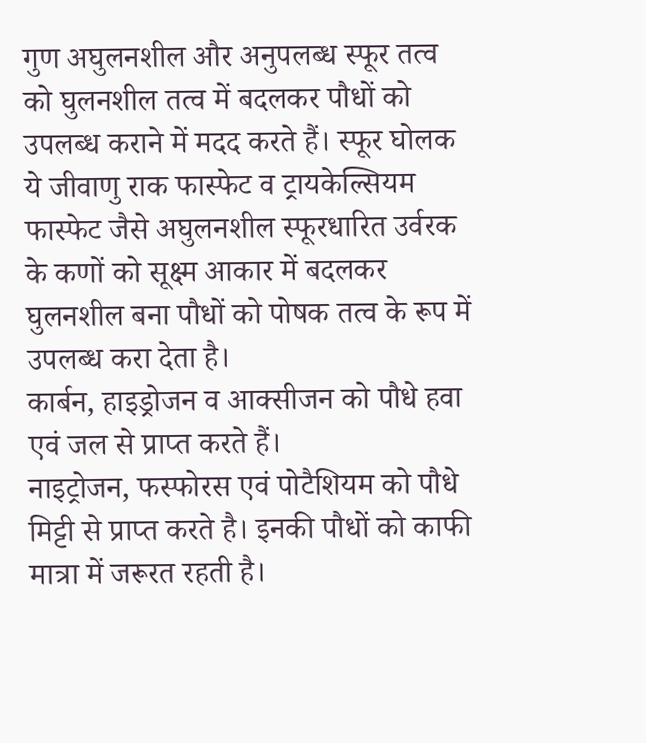गुण अघुलनशील और अनुपलब्ध स्फूर तत्व को घुलनशील तत्व में बदलकर पौधों को उपलब्ध कराने में मदद करते हैं। स्फूर घोलक ये जीवाणु राक फास्फेट व ट्रायकेल्सियम फास्फेट जैसे अघुलनशील स्फूरधारित उर्वरक के कणों को सूक्ष्म आकार में बदलकर घुलनशील बना पौधों को पोषक तत्व के रूप में उपलब्ध करा देता है।
कार्बन, हाइड्रोजन व आक्सीजन को पौधे हवा एवं जल से प्राप्त करते हैं।
नाइट्रोजन, फस्फोरस एवं पोटैशियम को पौधे मिट्टी से प्राप्त करते है। इनकी पौधों को काफी मात्रा में जरूरत रहती है।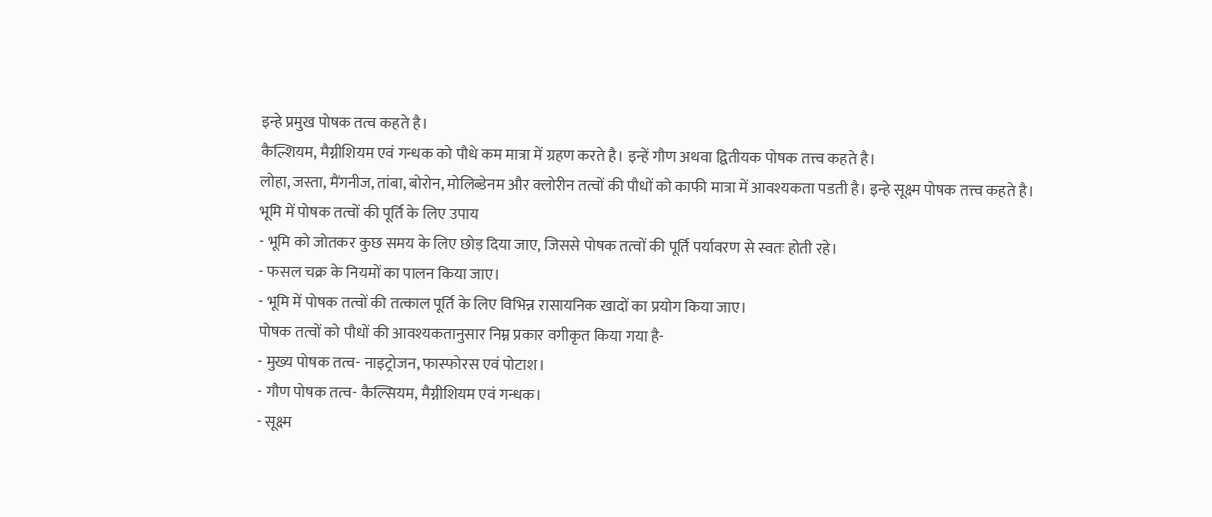इन्हे प्रमुख पोषक तत्व कहते है।
कैल्शियम, मैग्नीशियम एवं गन्धक को पौधे कम मात्रा में ग्रहण करते है। इन्हें गौण अथवा द्वितीयक पोषक तत्त्व कहते है।
लोहा, जस्ता, मैंगनीज, तांबा, बोरोन, मोलिब्डेनम और क्लोरीन तत्वों की पौधों को काफी मात्रा में आवश्यकता पडती है। इन्हे सूक्ष्म पोषक तत्त्व कहते है।
भूमि में पोषक तत्वों की पूर्ति के लिए उपाय
- भूमि को जोतकर कुछ समय के लिए छोड़ दिया जाए, जिससे पोषक तत्वों की पूर्ति पर्यावरण से स्वतः होती रहे।
- फसल चक्र के नियमों का पालन किया जाए।
- भूमि में पोषक तत्वों की तत्काल पूर्ति के लिए विभिन्न रासायनिक खादों का प्रयोग किया जाए।
पोषक तत्वों को पौधों की आवश्यकतानुसार निम्न प्रकार वगीकृत किया गया है-
- मुख्य पोषक तत्व- नाइट्रोजन, फास्फोरस एवं पोटाश।
- गौण पोषक तत्व- कैल्सियम, मैग्नीशियम एवं गन्धक।
- सूक्ष्म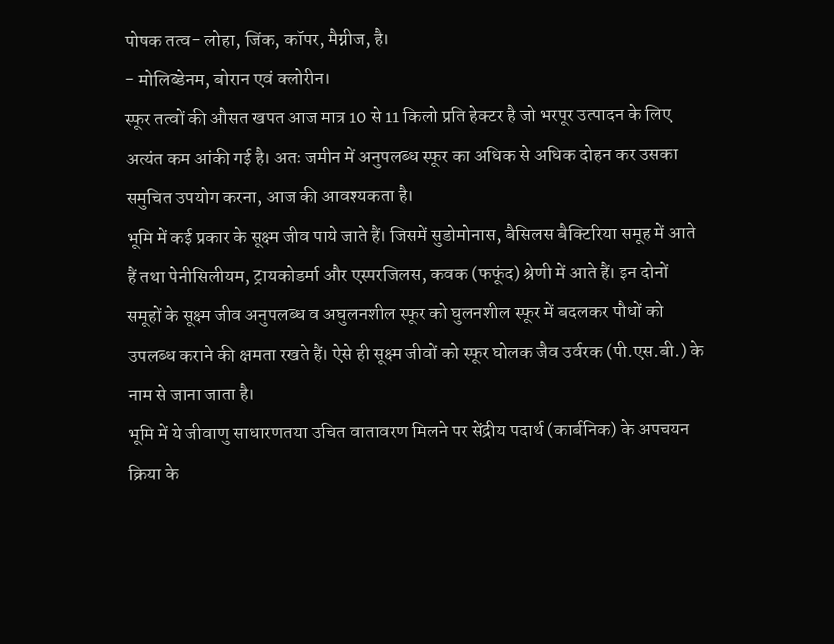पोषक तत्व- लोहा, जिंक, कॉपर, मैग्नीज, है।
- मोलिब्डेनम, बोरान एवं क्लोरीन।
स्फूर तत्वों की औसत खपत आज मात्र 10 से 11 किलो प्रति हेक्टर है जो भरपूर उत्पादन के लिए अत्यंत कम आंकी गई है। अतः जमीन में अनुपलब्ध स्फूर का अधिक से अधिक दोहन कर उसका समुचित उपयोग करना, आज की आवश्यकता है।
भूमि में कई प्रकार के सूक्ष्म जीव पाये जाते हैं। जिसमें सुडोमोनास, बैसिलस बैक्टिरिया समूह में आते हैं तथा पेनीसिलीयम, ट्रायकोडर्मा और एस्परजिलस, कवक (फफूंद) श्रेणी में आते हैं। इन दोनों समूहों के सूक्ष्म जीव अनुपलब्ध व अघुलनशील स्फूर को घुलनशील स्फूर में बदलकर पौधों को उपलब्ध कराने की क्षमता रखते हैं। ऐसे ही सूक्ष्म जीवों को स्फूर घोलक जैव उर्वरक (पी.एस.बी.) के नाम से जाना जाता है।
भूमि में ये जीवाणु साधारणतया उचित वातावरण मिलने पर सेंद्रीय पदार्थ (कार्बनिक) के अपचयन क्रिया के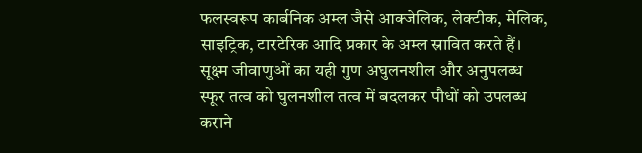फलस्वरूप कार्बनिक अम्ल जैसे आक्जेलिक, लेक्टीक, मेलिक, साइट्रिक, टारटेरिक आदि प्रकार के अम्ल स्रावित करते हैं। सूक्ष्म जीवाणुओं का यही गुण अघुलनशील और अनुपलब्ध स्फूर तत्व को घुलनशील तत्व में बदलकर पौधों को उपलब्ध कराने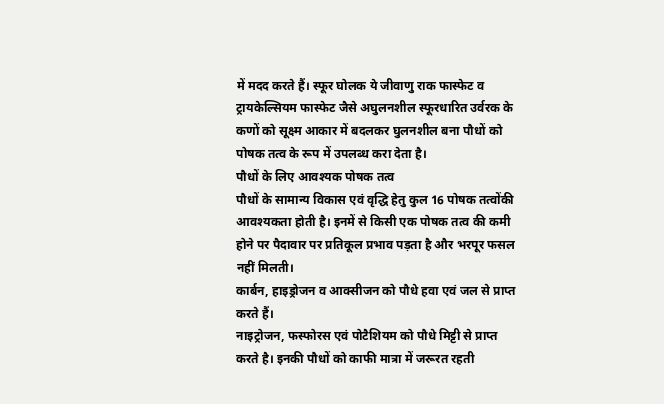में मदद करते हैं। स्फूर घोलक ये जीवाणु राक फास्फेट व ट्रायकेल्सियम फास्फेट जैसे अघुलनशील स्फूरधारित उर्वरक के कणों को सूक्ष्म आकार में बदलकर घुलनशील बना पौधों को पोषक तत्व के रूप में उपलब्ध करा देता है।
पौधों के लिए आवश्यक पोषक तत्व
पौधों के सामान्य विकास एवं वृद्धि हेतु कुल 16 पोषक तत्वोंकी आवश्यकता होती है। इनमें से किसी एक पोषक तत्व की कमी होने पर पैदावार पर प्रतिकूल प्रभाव पड़ता है और भरपूर फसल नहीं मिलती।
कार्बन, हाइड्रोजन व आक्सीजन को पौधे हवा एवं जल से प्राप्त करते हैं।
नाइट्रोजन, फस्फोरस एवं पोटैशियम को पौधे मिट्टी से प्राप्त करते है। इनकी पौधों को काफी मात्रा में जरूरत रहती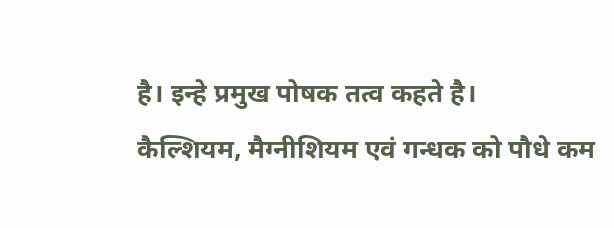है। इन्हे प्रमुख पोषक तत्व कहते है।
कैल्शियम, मैग्नीशियम एवं गन्धक को पौधे कम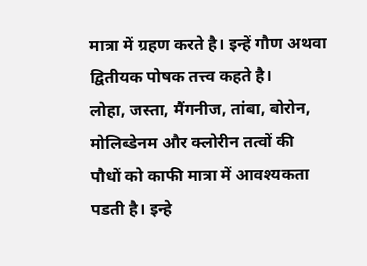मात्रा में ग्रहण करते है। इन्हें गौण अथवा द्वितीयक पोषक तत्त्व कहते है।
लोहा, जस्ता, मैंगनीज, तांबा, बोरोन, मोलिब्डेनम और क्लोरीन तत्वों की पौधों को काफी मात्रा में आवश्यकता पडती है। इन्हे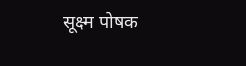सूक्ष्म पोषक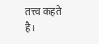तत्त्व कहते है।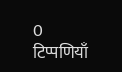0 टिप्पणियाँ